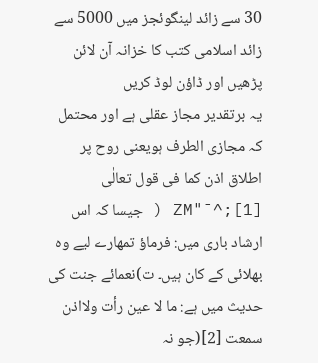30 سے زائد لینگوئجز میں 5000 سے زائد اسلامی کتب کا خزانہ آن لائن پڑھیں اور ڈاؤن لوڈ کریں
یہ برتقدیر مجاز عقلی ہے اور محتمل کہ مجازی الطرف ہویعنی روح پر اطلاق اذن کما فی قول تعالٰی ZM"¯^;[1] ( جیسا کہ اس ارشاد باری میں: فرماؤ تمھارے لیے وہ بھلائی کے کان ہیں۔ ت)نعمائے جنت کی حدیث میں ہے: ما لا عین رأت ولااذن سمعت [2](جو نہ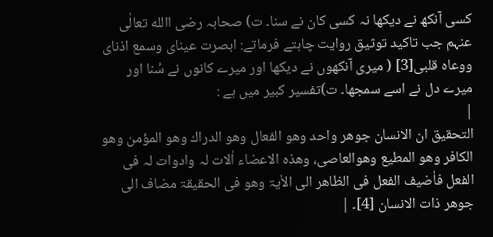کسی آنکھ نے دیکھا نہ کسی کان نے سنا۔ ت) صحابہ رضی االله تعالٰی عنہم جب تاکید توثیق روایت چاہتے فرماتے: ابصرت عینای وسمع اذنای ووعاہ قلبی[3] ( میری آنکھوں نے دیکھا اور میرے کانوں نے سُنا اور میرے دل نے اسے سمجھا۔ ت)تفسیر کبیر میں ہے :
|
التحقیق ان الانسان جوھر واحد وھو الفعال وھو الدراك وھو المؤمن وھو الکافر وھو المطیع وھوالعاصی، وھذہ الاعضاء اٰلات لہ وادوات لہ فی الفعل فاٰضیف الفعل فی الظاھر الی الاٰیۃ وھو فی الحقیقۃ مضاف الی جوھر ذات الانسان [4]۔ |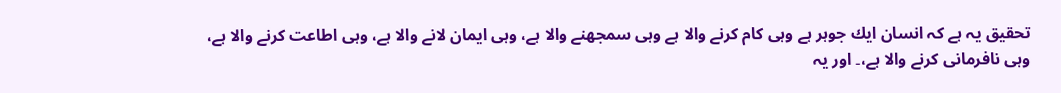تحقیق یہ ہے کہ انسان ایك جوہر ہے وہی کام کرنے والا ہے وہی سمجھنے والا ہے، وہی ایمان لانے والا ہے، وہی اطاعت کرنے والا ہے، وہی نافرمانی کرنے والا ہے،۔ اور یہ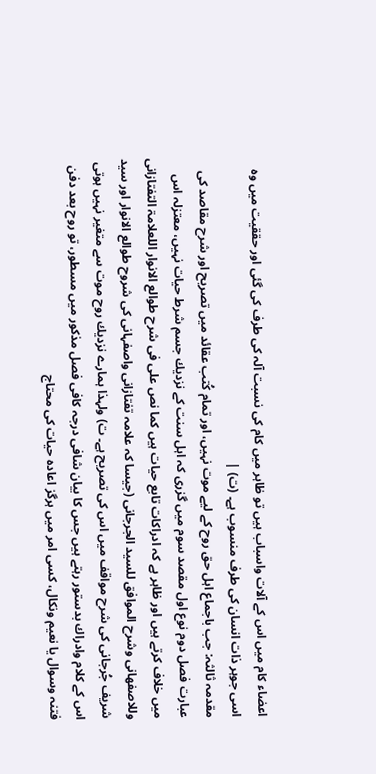اعضاء کام میں اس کے آلات واسباب ہیں تو ظاہر میں کام کی نسبت آلہ کی طرف کی گئی اور حققیت میں وہ اسی جوہر ذات انسان کی طرف منسوب ہے۔ (ت) |
مقدمہ ثالثہ: جب باجماع اہل حق روح کے لیے موت نہیں، اور تمام کُتب عقائد میں تصریح اور شرح مقاصد کی عبارت فصل دوم نوع اول مقصد سوم میں گزری کہ اہل سنت کے نزدیك جسم شرط حیات نہیں، معتزلہ اس میں خلاف کرتے ہیں اور ظاہر ہے کہ ادراکات تابع حیات ہیں کما نص علی فی شرح طوالع الانوار اللعلامۃ التفتازانی وللاصفھانی وشرح الموافق للسید الجرجانی (جیسا کہ علامہ تفتازانی واصفہانی کی شروح طوالع الانوار اور سید شریف جُرجانی کی شرح مواقف میں اس کی تصریح ہے۔ ت) ولہذا ہمارے نزدیك روح موت سے متغیر نہیں ہوتی اس کے کلام وادراك بدستور رہتے ہیں جس کا بیان شافی درجہ کافی فصل مذکور میں مسطور، تو روح بعد دفن فتنہ وسوال یا نعیم ونکال، کسی امر میں ہرگز اعادہ حیات کی محتاج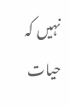نہیں کہ حیات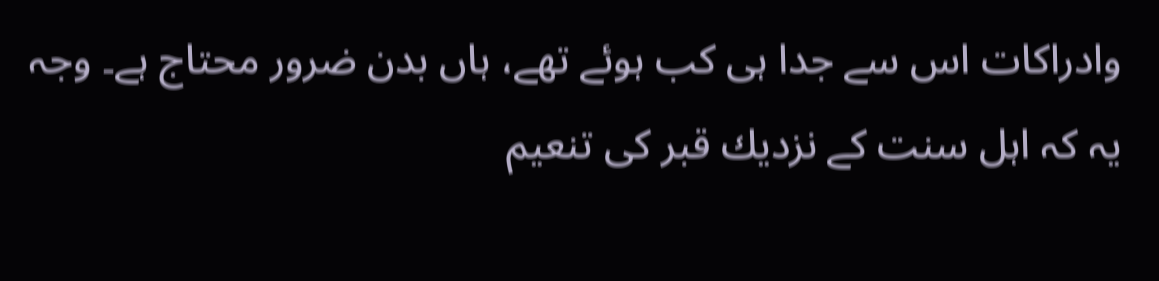وادراکات اس سے جدا ہی کب ہوئے تھے، ہاں بدن ضرور محتاج ہے۔ وجہ یہ کہ اہل سنت کے نزدیك قبر کی تنعیم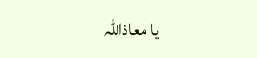یا معاذاللہ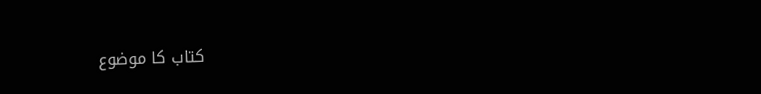کتاب کا موضوع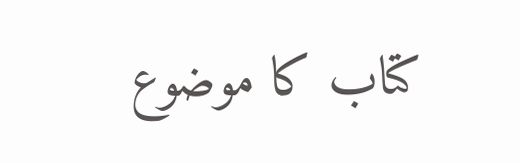کتاب کا موضوع